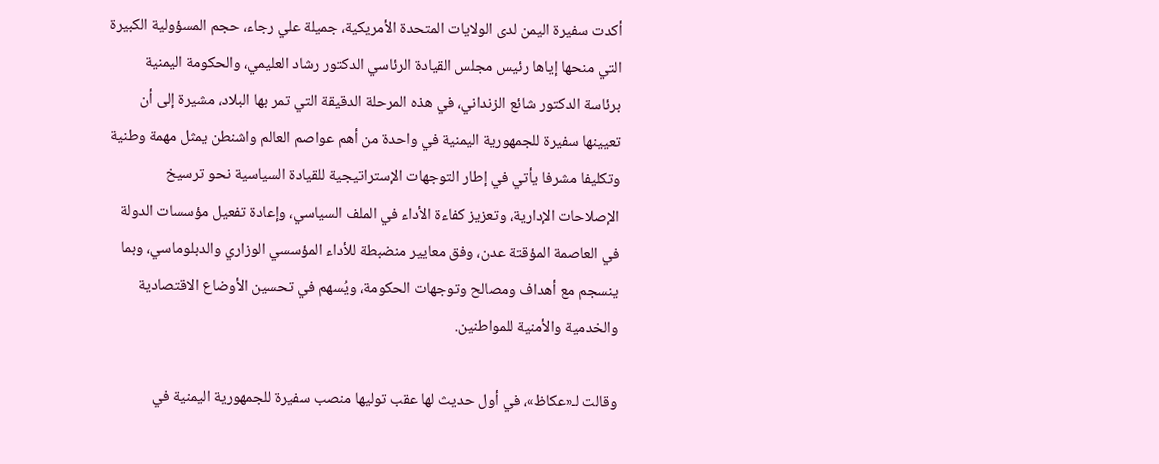أكدت سفيرة اليمن لدى الولايات المتحدة الأمريكية، جميلة علي رجاء، حجم المسؤولية الكبيرة التي منحها إياها رئيس مجلس القيادة الرئاسي الدكتور رشاد العليمي، والحكومة اليمنية برئاسة الدكتور شائع الزنداني، في هذه المرحلة الدقيقة التي تمر بها البلاد، مشيرة إلى أن تعيينها سفيرة للجمهورية اليمنية في واحدة من أهم عواصم العالم واشنطن يمثل مهمة وطنية وتكليفا مشرفا يأتي في إطار التوجهات الإستراتيجية للقيادة السياسية نحو ترسيخ الإصلاحات الإدارية، وتعزيز كفاءة الأداء في الملف السياسي، وإعادة تفعيل مؤسسات الدولة في العاصمة المؤقتة عدن، وفق معايير منضبطة للأداء المؤسسي الوزاري والدبلوماسي، وبما ينسجم مع أهداف ومصالح وتوجهات الحكومة، ويُسهم في تحسين الأوضاع الاقتصادية والخدمية والأمنية للمواطنين.

وقالت لـ«عكاظ»، في أول حديث لها عقب توليها منصب سفيرة للجمهورية اليمنية في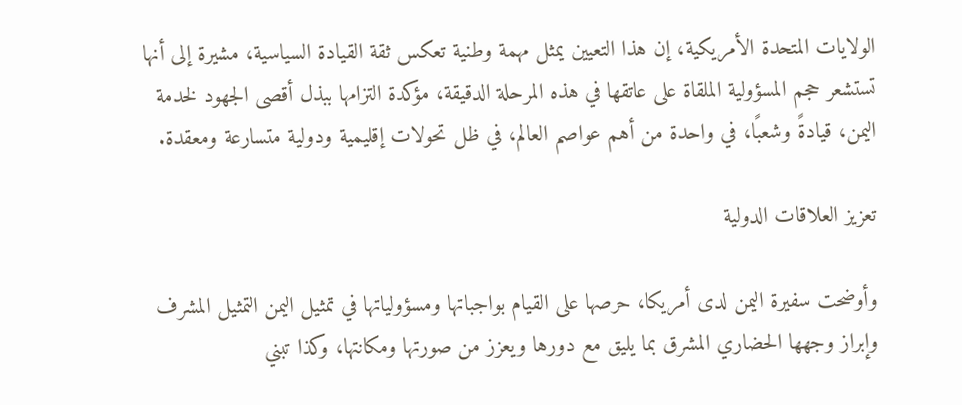الولايات المتحدة الأمريكية، إن هذا التعيين يمثل مهمة وطنية تعكس ثقة القيادة السياسية، مشيرة إلى أنها تستشعر حجم المسؤولية الملقاة على عاتقها في هذه المرحلة الدقيقة، مؤكدة التزامها ببذل أقصى الجهود لخدمة اليمن، قيادةً وشعبًا، في واحدة من أهم عواصم العالم، في ظل تحولات إقليمية ودولية متسارعة ومعقدة.

تعزيز العلاقات الدولية

وأوضحت سفيرة اليمن لدى أمريكا، حرصها على القيام بواجباتها ومسؤولياتها في تمثيل اليمن التمثيل المشرف وإبراز وجهها الحضاري المشرق بما يليق مع دورها ويعزز من صورتها ومكانتها، وكذا تبني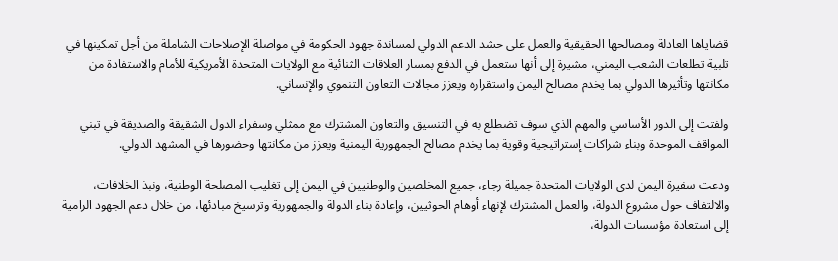قضاياها العادلة ومصالحها الحقيقية والعمل على حشد الدعم الدولي لمساندة جهود الحكومة في مواصلة الإصلاحات الشاملة من أجل تمكينها في تلبية تطلعات الشعب اليمني، مشيرة إلى أنها ستعمل في الدفع بمسار العلاقات الثنائية مع الولايات المتحدة الأمريكية للأمام والاستفادة من مكانتها وتأثيرها الدولي بما يخدم مصالح اليمن واستقراره ويعزز مجالات التعاون التنموي والإنساني.

ولفتت إلى الدور الأساسي والمهم الذي سوف تضطلع به في التنسيق والتعاون المشترك مع ممثلي وسفراء الدول الشقيقة والصديقة في تبني المواقف الموحدة وبناء شراكات إستراتيجية وقوية بما يخدم مصالح الجمهورية اليمنية ويعزز من مكانتها وحضورها في المشهد الدولي.

ودعت سفيرة اليمن لدى الولايات المتحدة جميلة رجاء، جميع المخلصين والوطنيين في اليمن إلى تغليب المصلحة الوطنية، ونبذ الخلافات، والالتفاف حول مشروع الدولة، والعمل المشترك لإنهاء أوهام الحوثيين، وإعادة بناء الدولة والجمهورية وترسيخ مبادئها، من خلال دعم الجهود الرامية إلى استعادة مؤسسات الدولة،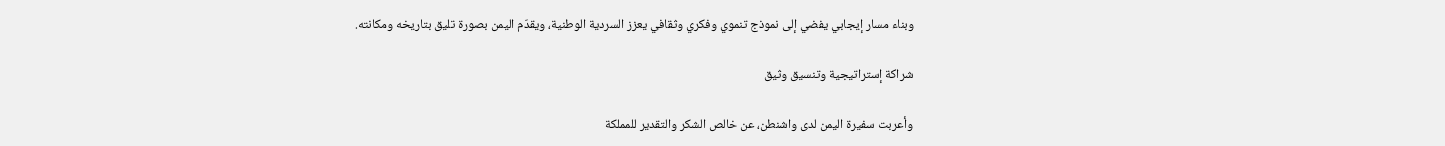وبناء مسار إيجابي يفضي إلى نموذج تنموي وفكري وثقافي يعزز السردية الوطنية، ويقدّم اليمن بصورة تليق بتاريخه ومكانته.

شراكة إستراتيجية وتنسيق وثيق

وأعربت سفيرة اليمن لدى واشنطن، عن خالص الشكر والتقدير للمملكة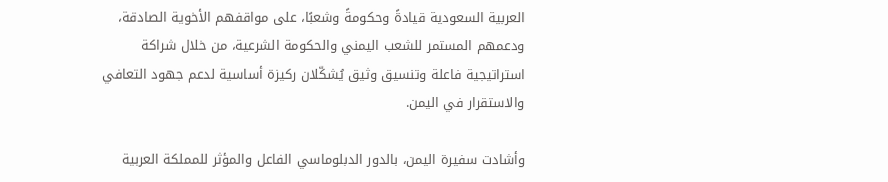العربية السعودية قيادةً وحكومةً وشعبًا، على مواقفهم الأخوية الصادقة، ودعمهم المستمر للشعب اليمني والحكومة الشرعية، من خلال شراكة استراتيجية فاعلة وتنسيق وثيق يُشكّلان ركيزة أساسية لدعم جهود التعافي والاستقرار في اليمن.

وأشادت سفيرة اليمن، بالدور الدبلوماسي الفاعل والمؤثر للمملكة العربية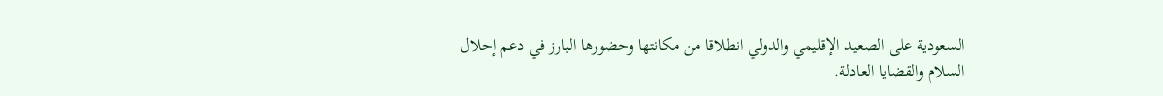السعودية على الصعيد الإقليمي والدولي انطلاقا من مكانتها وحضورها البارز في دعم إحلال السلام والقضايا العادلة.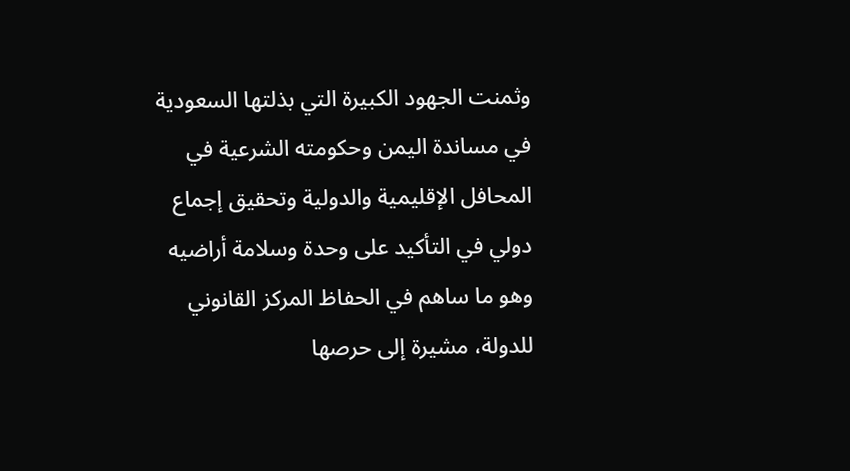وثمنت الجهود الكبيرة التي بذلتها السعودية في مساندة اليمن وحكومته الشرعية في المحافل الإقليمية والدولية وتحقيق إجماع دولي في التأكيد على وحدة وسلامة أراضيه وهو ما ساهم في الحفاظ المركز القانوني للدولة، مشيرة إلى حرصها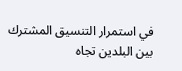في استمرار التنسيق المشترك بين البلدين تجاه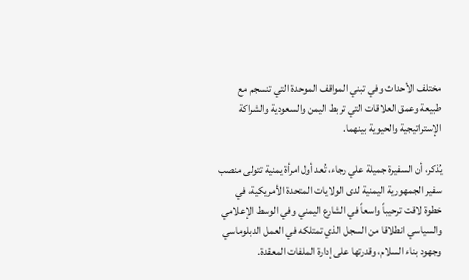مختلف الأحداث وفي تبني المواقف الموحدة التي تنسجم مع طبيعة وعمق العلاقات التي تربط اليمن والسعودية والشراكة الإستراتيجية والحيوية بينهما.

يُذكر، أن السفيرة جميلة علي رجاء، تُعد أول امرأة يمنية تتولى منصب سفير الجمهورية اليمنية لدى الولايات المتحدة الأمريكية، في خطوة لاقت ترحيباً واسعاً في الشارع اليمني وفي الوسط الإعلامي والسياسي انطلاقا من السجل الذي تمتلكه في العمل الدبلوماسي وجهود بناء السلام، وقدرتها على إدارة الملفات المعقدة.